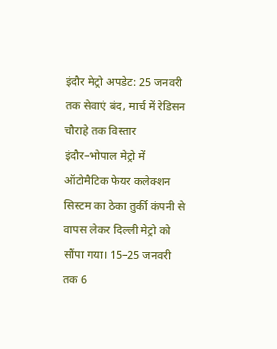इंदौर मेट्रो अपडेट: 25 जनवरी तक सेवाएं बंद, मार्च में रेडिसन चौराहे तक विस्तार
इंदौर–भोपाल मेट्रो में ऑटोमैटिक फेयर कलेक्शन सिस्टम का ठेका तुर्की कंपनी से वापस लेकर दिल्ली मेट्रो को सौंपा गया। 15–25 जनवरी तक 6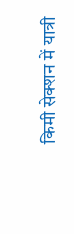किमी सेक्शन में यात्री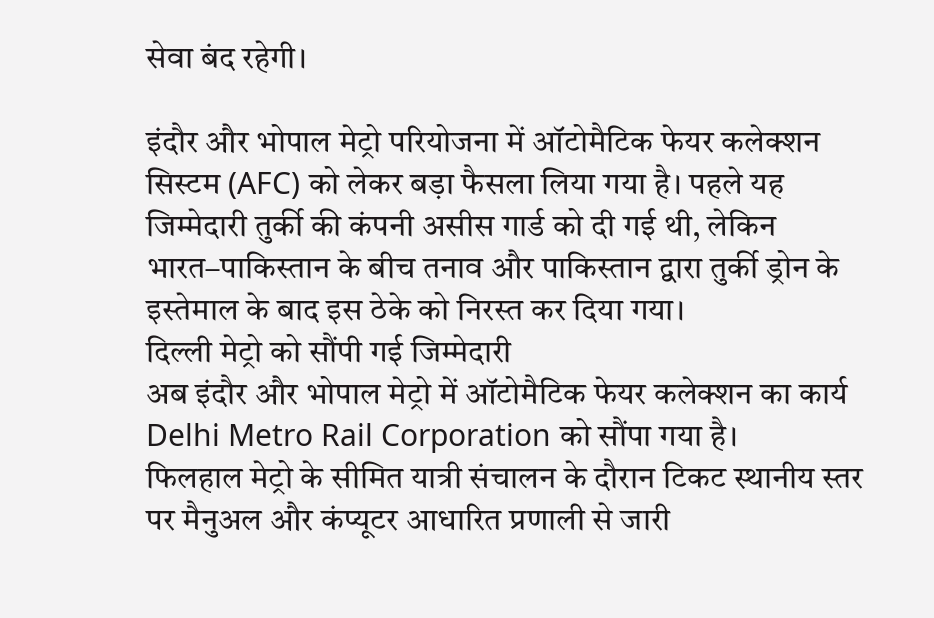सेवा बंद रहेगी।

इंदौर और भोपाल मेट्रो परियोजना में ऑटोमैटिक फेयर कलेक्शन सिस्टम (AFC) को लेकर बड़ा फैसला लिया गया है। पहले यह जिम्मेदारी तुर्की की कंपनी असीस गार्ड को दी गई थी, लेकिन भारत–पाकिस्तान के बीच तनाव और पाकिस्तान द्वारा तुर्की ड्रोन के इस्तेमाल के बाद इस ठेके को निरस्त कर दिया गया।
दिल्ली मेट्रो को सौंपी गई जिम्मेदारी
अब इंदौर और भोपाल मेट्रो में ऑटोमैटिक फेयर कलेक्शन का कार्य Delhi Metro Rail Corporation को सौंपा गया है।
फिलहाल मेट्रो के सीमित यात्री संचालन के दौरान टिकट स्थानीय स्तर पर मैनुअल और कंप्यूटर आधारित प्रणाली से जारी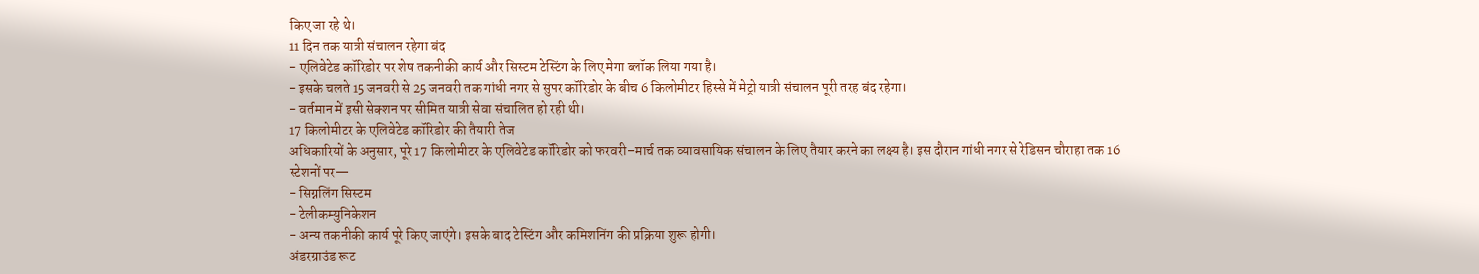किए जा रहे थे।
11 दिन तक यात्री संचालन रहेगा बंद
- एलिवेटेड कॉरिडोर पर शेष तकनीकी कार्य और सिस्टम टेस्टिंग के लिए मेगा ब्लॉक लिया गया है।
- इसके चलते 15 जनवरी से 25 जनवरी तक गांधी नगर से सुपर कॉरिडोर के बीच 6 किलोमीटर हिस्से में मेट्रो यात्री संचालन पूरी तरह बंद रहेगा।
- वर्तमान में इसी सेक्शन पर सीमित यात्री सेवा संचालित हो रही थी।
17 किलोमीटर के एलिवेटेड कॉरिडोर की तैयारी तेज
अधिकारियों के अनुसार, पूरे 17 किलोमीटर के एलिवेटेड कॉरिडोर को फरवरी–मार्च तक व्यावसायिक संचालन के लिए तैयार करने का लक्ष्य है। इस दौरान गांधी नगर से रेडिसन चौराहा तक 16 स्टेशनों पर—
- सिग्नलिंग सिस्टम
- टेलीकम्युनिकेशन
- अन्य तकनीकी कार्य पूरे किए जाएंगे। इसके बाद टेस्टिंग और कमिशनिंग की प्रक्रिया शुरू होगी।
अंडरग्राउंड रूट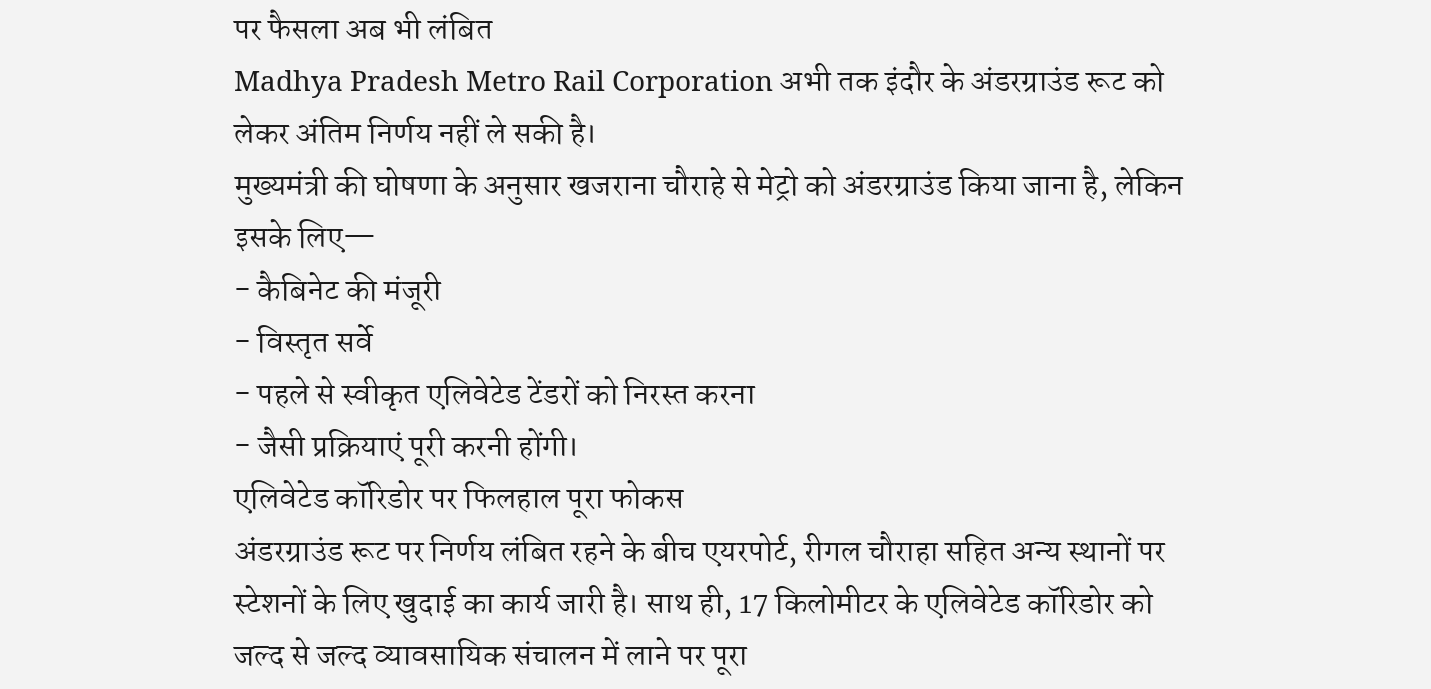पर फैसला अब भी लंबित
Madhya Pradesh Metro Rail Corporation अभी तक इंदौर के अंडरग्राउंड रूट को लेकर अंतिम निर्णय नहीं ले सकी है।
मुख्यमंत्री की घोषणा के अनुसार खजराना चौराहे से मेट्रो को अंडरग्राउंड किया जाना है, लेकिन इसके लिए—
- कैबिनेट की मंजूरी
- विस्तृत सर्वे
- पहले से स्वीकृत एलिवेटेड टेंडरों को निरस्त करना
- जैसी प्रक्रियाएं पूरी करनी होंगी।
एलिवेटेड कॉरिडोर पर फिलहाल पूरा फोकस
अंडरग्राउंड रूट पर निर्णय लंबित रहने के बीच एयरपोर्ट, रीगल चौराहा सहित अन्य स्थानों पर स्टेशनों के लिए खुदाई का कार्य जारी है। साथ ही, 17 किलोमीटर के एलिवेटेड कॉरिडोर को जल्द से जल्द व्यावसायिक संचालन में लाने पर पूरा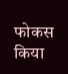फोकस किया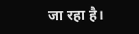जा रहा है।